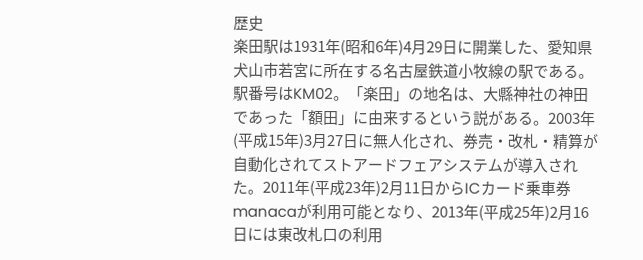歴史
楽田駅は1931年(昭和6年)4月29日に開業した、愛知県犬山市若宮に所在する名古屋鉄道小牧線の駅である。駅番号はKM02。「楽田」の地名は、大縣神社の神田であった「額田」に由来するという説がある。2003年(平成15年)3月27日に無人化され、券売・改札・精算が自動化されてストアードフェアシステムが導入された。2011年(平成23年)2月11日からICカード乗車券manacaが利用可能となり、2013年(平成25年)2月16日には東改札口の利用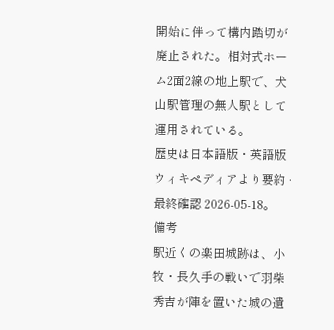開始に伴って構内踏切が廃止された。相対式ホーム2面2線の地上駅で、犬山駅管理の無人駅として運用されている。
歴史は日本語版・英語版ウィキペディアより要約 · 最終確認 2026-05-18。
備考
駅近くの楽田城跡は、小牧・長久手の戦いで羽柴秀吉が陣を置いた城の遺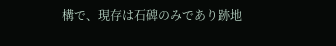構で、現存は石碑のみであり跡地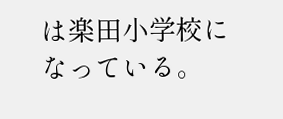は楽田小学校になっている。